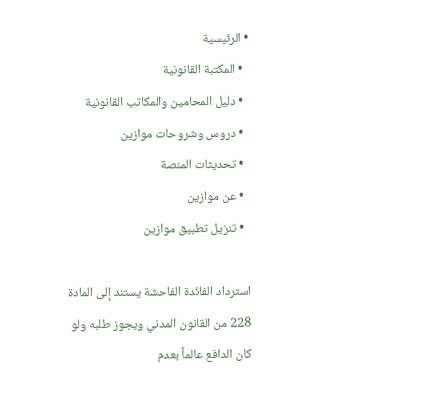• الرئيسية
  • المكتبة القانونية
  • دليل المحامين والمكاتب القانونية
  • دروس وشروحات موازين
  • تحديثات المنصة
  • عن موازين
  • تنزيل تطبيق موازين

استرداد الفائدة الفاحشة يستند إلى المادة 228 من القانون المدني ويجوز طلبه ولو كان الدافع عالماً بعدم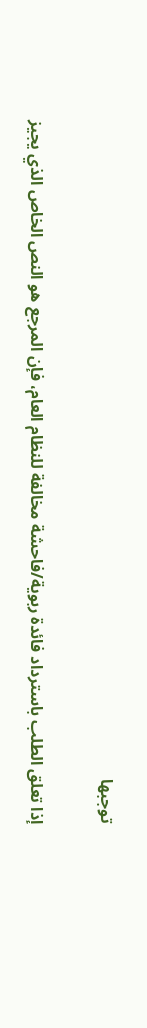توجبها

إذا تعلق الطلب باسترداد فائدة ربوية/فاحشة مخالفة للنظام العام، فإن المرجع هو النص الخاص الذي يجيز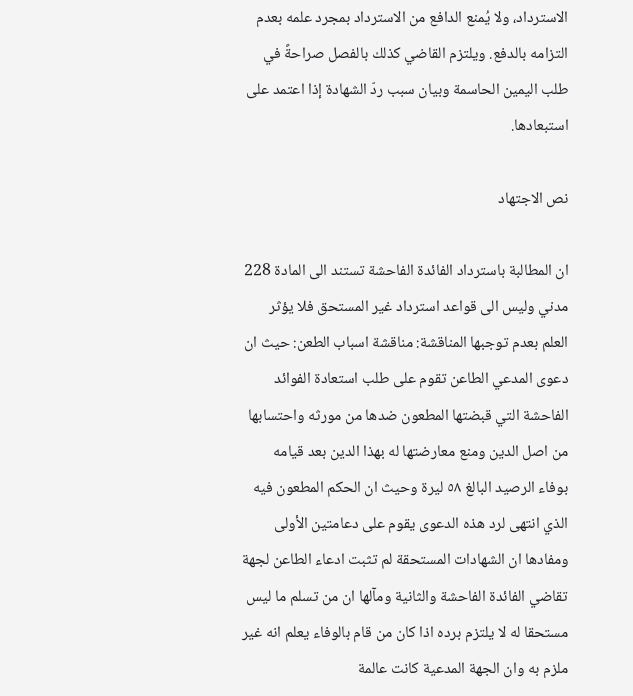الاسترداد، ولا يُمنع الدافع من الاسترداد بمجرد علمه بعدم التزامه بالدفع. ويلتزم القاضي كذلك بالفصل صراحةً في طلب اليمين الحاسمة وبيان سبب ردّ الشهادة إذا اعتمد على استبعادها.

نص الاجتهاد

ان المطالبة باسترداد الفائدة الفاحشة تستند الى المادة 228 مدني وليس الى قواعد استرداد غير المستحق فلا يؤثر العلم بعدم توجبها المناقشة: مناقشة اسباب الطعن: حيث ان دعوى المدعي الطاعن تقوم على طلب استعادة الفوائد الفاحشة التي قبضتها المطعون ضدها من مورثه واحتسابها من اصل الدين ومنع معارضتها له بهذا الدين بعد قيامه بوفاء الرصيد البالغ ٥٨ ليرة وحيث ان الحكم المطعون فيه الذي انتهى لرد هذه الدعوى يقوم على دعامتين الأولى ومفادها ان الشهادات المستحقة لم تثبت ادعاء الطاعن لجهة تقاضي الفائدة الفاحشة والثانية ومآلها ان من تسلم ما ليس مستحقا له لا يلتزم برده اذا كان من قام بالوفاء يعلم انه غير ملزم به وان الجهة المدعية كانت عالمة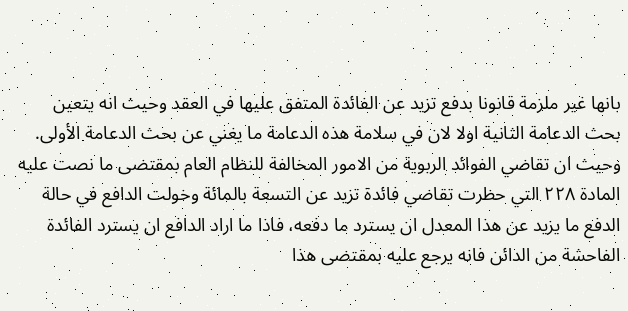بانها غير ملزمة قانونا بدفع تزيد عن الفائدة المتفق عليها في العقد وحيث انه يتعين بحث الدعامة الثانية اولا لان في سلامة هذه الدعامة ما يغني عن بحث الدعامة الأولى. وحيث ان تقاضي الفوائد الربوية من الامور المخالفة للنظام العام بمقتضى ما نصت عليه المادة ۲۲۸ التي حظرت تقاضي فائدة تزيد عن التسعة بالمائة وخولت الدافع في حالة الدفع ما يزيد عن هذا المعدل ان يسترد ما دفعه، فاذا ما اراد الدافع ان يسترد الفائدة الفاحشة من الدائن فانه يرجع عليه بمقتضى هذا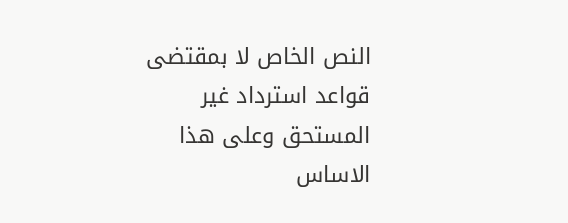النص الخاص لا بمقتضى قواعد استرداد غير المستحق وعلى هذا الاساس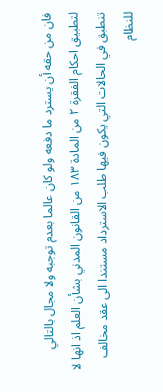فان من حقه أن يسترد ما دفعه ولو كان عالما بعدم توجبه ولا مجال بالتالي لتطبيق احكام الفقرة ٢ من المادة ١٨٣ من القانون المدني بشأن العلم اذ انها لا تنطبق في الحالات التي يكون فيها طلب الاسترداد مستندا الى عقد مخالف للنظام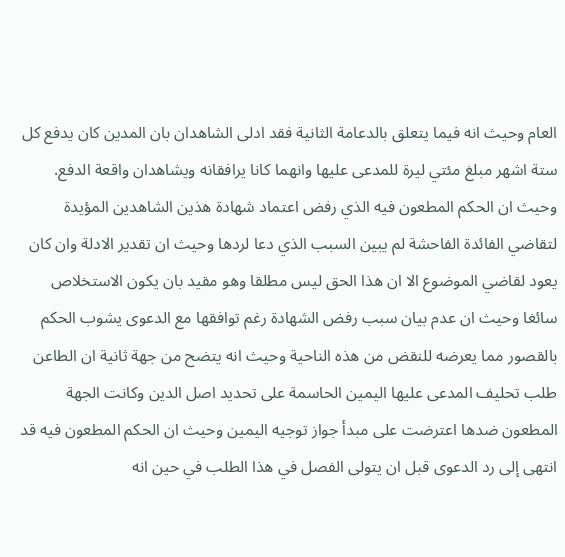العام وحيث انه فيما يتعلق بالدعامة الثانية فقد ادلى الشاهدان بان المدين كان يدفع كل ستة اشهر مبلغ مئتي ليرة للمدعى عليها وانهما كانا يرافقانه ويشاهدان واقعة الدفع. وحيث ان الحكم المطعون فيه الذي رفض اعتماد شهادة هذين الشاهدين المؤيدة لتقاضي الفائدة الفاحشة لم يبين السبب الذي دعا لردها وحيث ان تقدير الادلة وان كان يعود لقاضي الموضوع الا ان هذا الحق ليس مطلقا وهو مقيد بان يكون الاستخلاص سائغا وحيث ان عدم بيان سبب رفض الشهادة رغم توافقها مع الدعوى يشوب الحكم بالقصور مما يعرضه للنقض من هذه الناحية وحيث انه يتضح من جهة ثانية ان الطاعن طلب تحليف المدعى عليها اليمين الحاسمة على تحديد اصل الدين وكانت الجهة المطعون ضدها اعترضت على مبدأ جواز توجيه اليمين وحيث ان الحكم المطعون فيه قد انتهى إلى رد الدعوى قبل ان يتولى الفصل في هذا الطلب في حين انه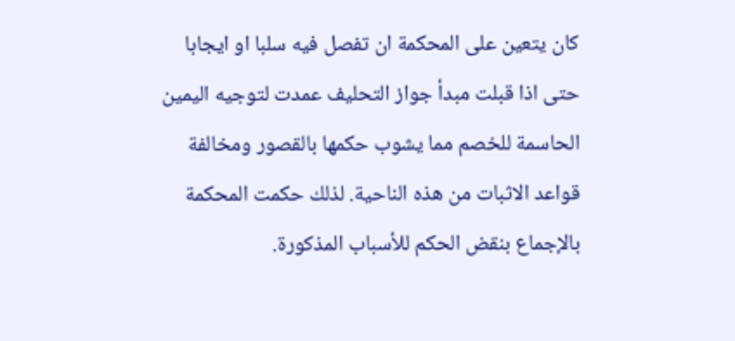كان يتعين على المحكمة ان تفصل فيه سلبا او ايجابا حتى اذا قبلت مبدأ جواز التحليف عمدت لتوجيه اليمين الحاسمة للخصم مما يشوب حكمها بالقصور ومخالفة قواعد الاثبات من هذه الناحية. لذلك حكمت المحكمة بالإجماع بنقض الحكم للأسباب المذكورة.